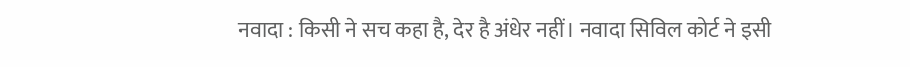नवादा : किसी ने सच कहा है, देर है अंधेर नहीं। नवादा सिविल कोर्ट ने इसी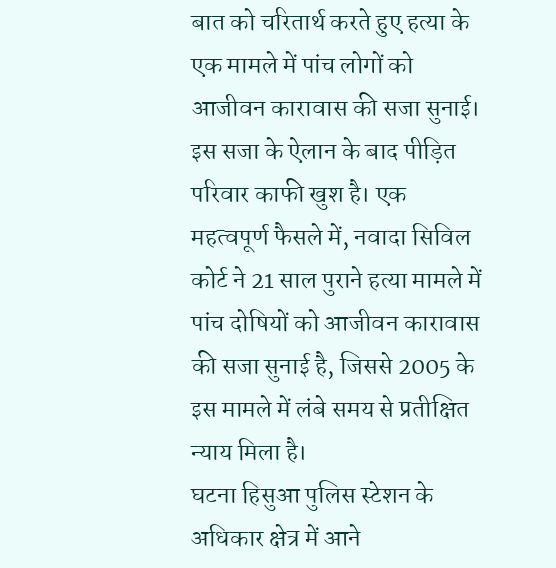बात को चरितार्थ करते हुए हत्या के एक मामले में पांच लोगों को आजीवन कारावास की सजा सुनाई। इस सजा के ऐलान के बाद पीड़ित परिवार काफी खुश है। एक महत्वपूर्ण फैसले में, नवादा सिविल कोर्ट ने 21 साल पुराने हत्या मामले में पांच दोषियों को आजीवन कारावास की सजा सुनाई है, जिससे 2005 के इस मामले में लंबे समय से प्रतीक्षित न्याय मिला है।
घटना हिसुआ पुलिस स्टेशन के अधिकार क्षेत्र में आने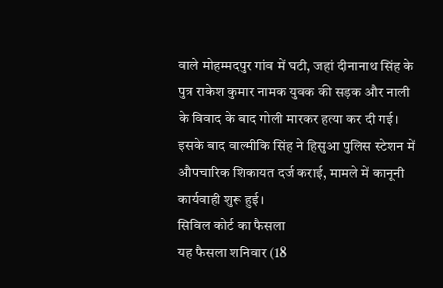वाले मोहम्मदपुर गांव में घटी, जहां दीनानाथ सिंह के पुत्र राकेश कुमार नामक युवक की सड़क और नाली के विवाद के बाद गोली मारकर हत्या कर दी गई। इसके बाद वाल्मीकि सिंह ने हिसुआ पुलिस स्टेशन में औपचारिक शिकायत दर्ज कराई, मामले में कानूनी कार्यवाही शुरू हुई।
सिविल कोर्ट का फैसला
यह फैसला शनिवार (18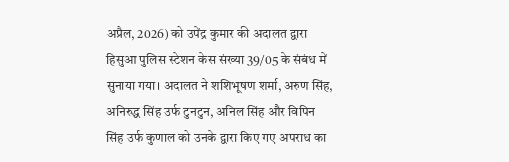अप्रैल, 2026) को उपेंद्र कुमार की अदालत द्वारा हिसुआ पुलिस स्टेशन केस संख्या 39/05 के संबंध में सुनाया गया। अदालत ने शशिभूषण शर्मा, अरुण सिंह, अनिरुद्ध सिंह उर्फ टुनटुन, अनिल सिंह और विपिन सिंह उर्फ कुणाल को उनके द्वारा किए गए अपराध का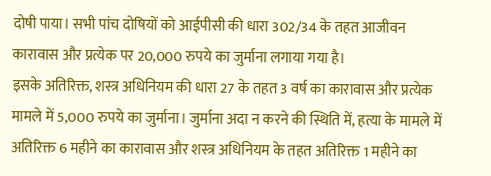दोषी पाया। सभी पांच दोषियों को आईपीसी की धारा 302/34 के तहत आजीवन कारावास और प्रत्येक पर 20,000 रुपये का जुर्माना लगाया गया है।
इसके अतिरिक्त, शस्त्र अधिनियम की धारा 27 के तहत 3 वर्ष का कारावास और प्रत्येक मामले में 5,000 रुपये का जुर्माना। जुर्माना अदा न करने की स्थिति में, हत्या के मामले में अतिरिक्त 6 महीने का कारावास और शस्त्र अधिनियम के तहत अतिरिक्त 1 महीने का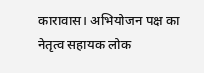कारावास। अभियोजन पक्ष का नेतृत्व सहायक लोक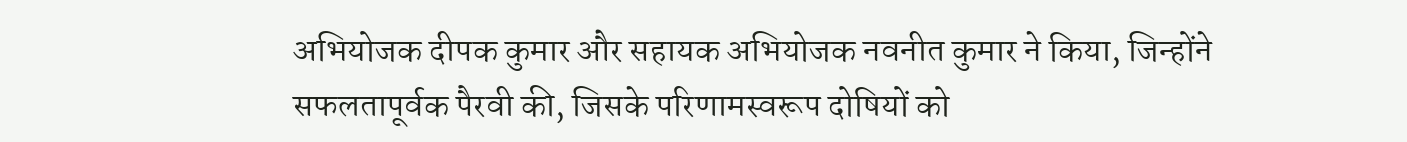अभियोजक दीपक कुमार और सहायक अभियोजक नवनीत कुमार ने किया, जिन्होंने सफलतापूर्वक पैरवी की, जिसके परिणामस्वरूप दोषियों को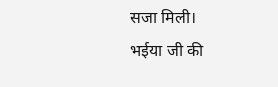सजा मिली।
भईया जी की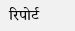रिपोर्ट